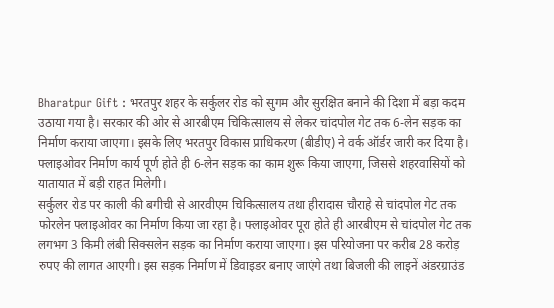Bharatpur Gift : भरतपुर शहर के सर्कुलर रोड को सुगम और सुरक्षित बनाने की दिशा में बड़ा कदम उठाया गया है। सरकार की ओर से आरबीएम चिकित्सालय से लेकर चांदपोल गेट तक 6-लेन सड़क का निर्माण कराया जाएगा। इसके लिए भरतपुर विकास प्राधिकरण (बीडीए) ने वर्क ऑर्डर जारी कर दिया है। फ्लाइओवर निर्माण कार्य पूर्ण होते ही 6-लेन सड़क का काम शुरू किया जाएगा, जिससे शहरवासियों को यातायात में बड़ी राहत मिलेगी।
सर्कुलर रोड पर काली की बगीची से आरवीएम चिकित्सालय तथा हीरादास चौराहे से चांदपोल गेट तक फोरलेन फ्लाइओवर का निर्माण किया जा रहा है। फ्लाइओवर पूरा होते ही आरबीएम से चांदपोल गेट तक लगभग 3 किमी लंबी सिक्सलेन सड़क का निर्माण कराया जाएगा। इस परियोजना पर करीब 28 करोड़ रुपए की लागत आएगी। इस सड़क निर्माण में डिवाइडर बनाए जाएंगे तथा बिजली की लाइनें अंडरग्राउंड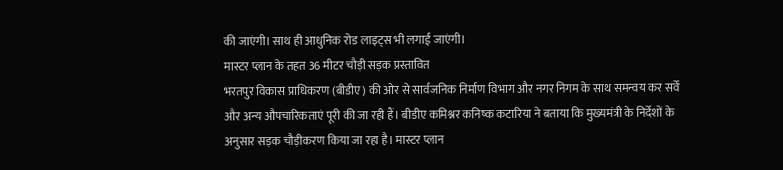की जाएंगी। साथ ही आधुनिक रोड लाइट्स भी लगाई जाएंगी।
मास्टर प्लान के तहत 36 मीटर चौड़ी सड़क प्रस्तावित
भरतपुर विकास प्राधिकरण (बीडीए) की ओर से सार्वजनिक निर्माण विभाग और नगर निगम के साथ समन्वय कर सर्वे और अन्य औपचारिकताएं पूरी की जा रही हैं। बीडीए कमिश्नर कनिष्क कटारिया ने बताया कि मुख्यमंत्री के निर्देशों के अनुसार सड़क चौड़ीकरण किया जा रहा है। मास्टर प्लान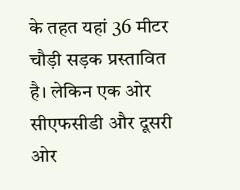के तहत यहां 36 मीटर चौड़ी सड़क प्रस्तावित है। लेकिन एक ओर सीएफसीडी और दूसरी ओर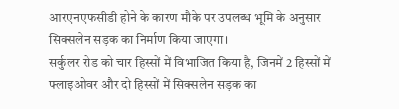आरएनएफसीडी होने के कारण मौके पर उपलब्ध भूमि के अनुसार सिक्सलेन सड़क का निर्माण किया जाएगा।
सर्कुलर रोड को चार हिस्सों में विभाजित किया है, जिनमें 2 हिस्सों में फ्लाइओवर और दो हिस्सों में सिक्सलेन सड़क का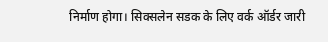निर्माण होगा। सिक्सलेन सडक के लिए वर्क ऑर्डर जारी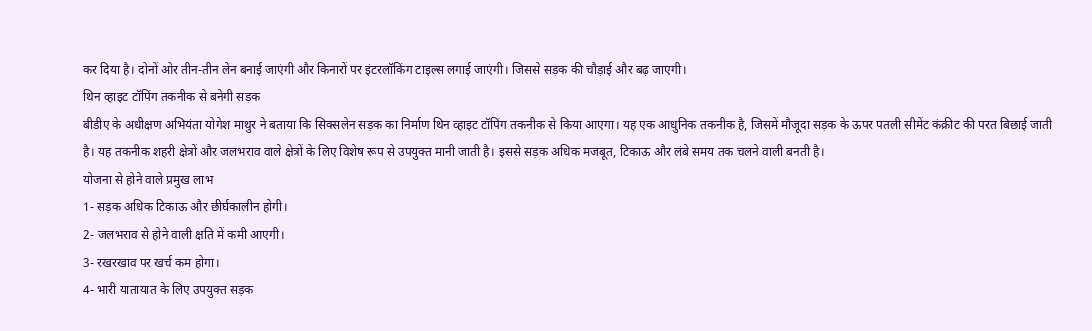कर दिया है। दोनों ओर तीन-तीन लेन बनाई जाएंगी और किनारों पर इंटरलॉकिंग टाइल्स लगाई जाएंगी। जिससे सड़क की चौड़ाई और बढ़ जाएगी।
थिन व्हाइट टॉपिंग तकनीक से बनेगी सड़क
बीडीए के अधीक्षण अभियंता योगेश माथुर ने बताया कि सिक्सलेन सड़क का निर्माण थिन व्हाइट टॉपिंग तकनीक से किया आएगा। यह एक आधुनिक तकनीक है, जिसमें मौजूदा सड़क के ऊपर पतली सीमेंट कंक्रीट की परत बिछाई जाती है। यह तकनीक शहरी क्षेत्रों और जलभराव वाले क्षेत्रों के लिए विशेष रूप से उपयुक्त मानी जाती है। इससे सड़क अधिक मजबूत, टिकाऊ और लंबे समय तक चलने वाली बनती है।
योजना से होने वाले प्रमुख लाभ
1- सड़क अधिक टिकाऊ और छीर्घकालीन होगी।
2- जलभराव से होने वाली क्षति में कमी आएगी।
3- रखरखाव पर खर्च कम होगा।
4- भारी यातायात के लिए उपयुक्त सड़क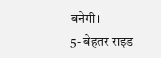बनेगी।
5- बेहतर राइड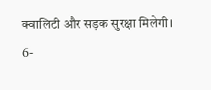क्वालिटी और सड़क सुरक्षा मिलेगी।
6-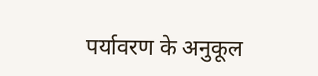पर्यावरण के अनुकूल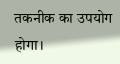तकनीक का उपयोग होगा।